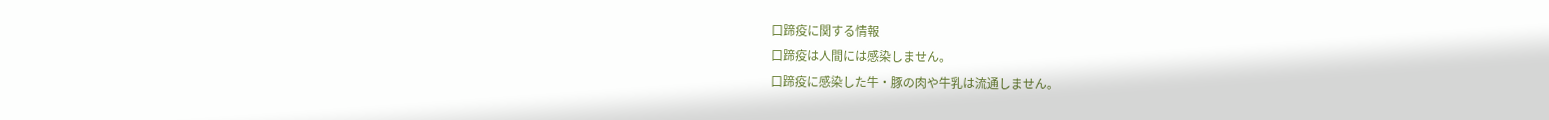口蹄疫に関する情報
口蹄疫は人間には感染しません。
口蹄疫に感染した牛・豚の肉や牛乳は流通しません。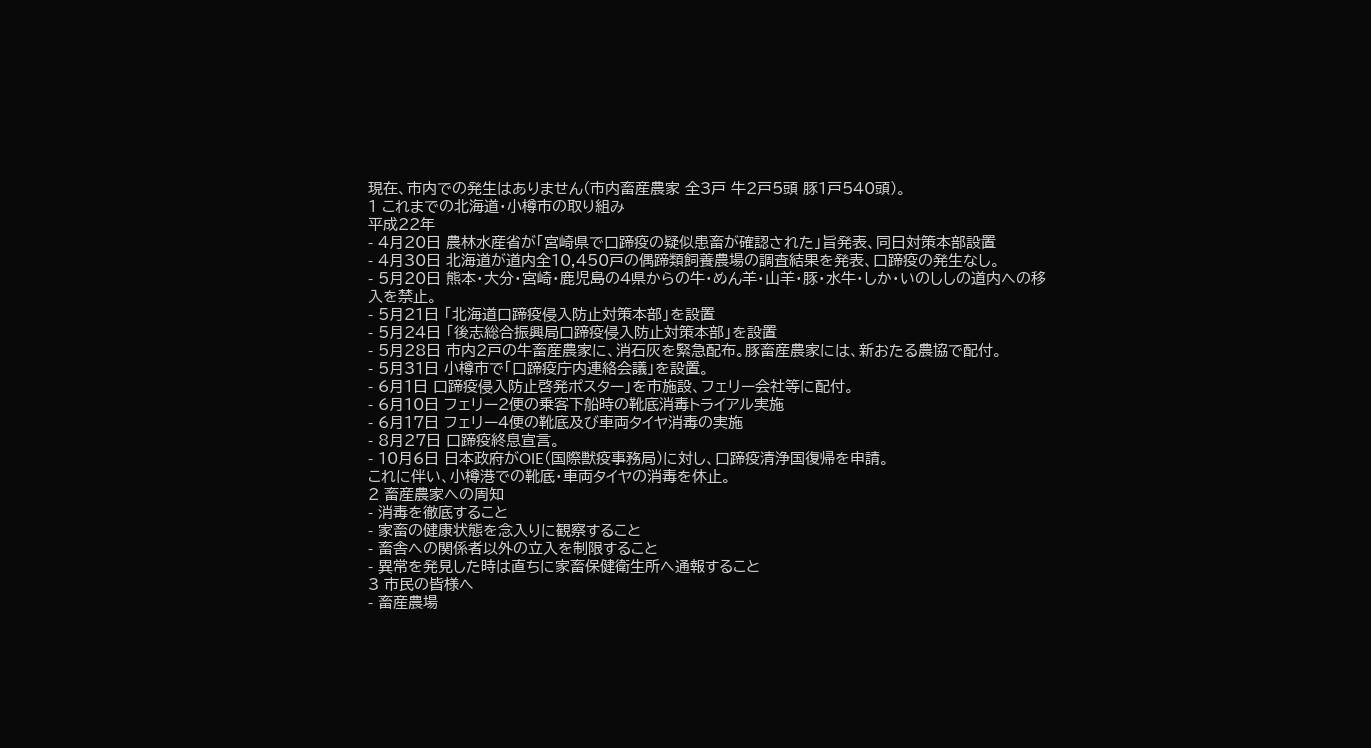現在、市内での発生はありません(市内畜産農家 全3戸 牛2戸5頭 豚1戸540頭)。
1 これまでの北海道・小樽市の取り組み
平成22年
- 4月20日 農林水産省が「宮崎県で口蹄疫の疑似患畜が確認された」旨発表、同日対策本部設置
- 4月30日 北海道が道内全10,450戸の偶蹄類飼養農場の調査結果を発表、口蹄疫の発生なし。
- 5月20日 熊本・大分・宮崎・鹿児島の4県からの牛・めん羊・山羊・豚・水牛・しか・いのししの道内への移入を禁止。
- 5月21日 「北海道口蹄疫侵入防止対策本部」を設置
- 5月24日 「後志総合振興局口蹄疫侵入防止対策本部」を設置
- 5月28日 市内2戸の牛畜産農家に、消石灰を緊急配布。豚畜産農家には、新おたる農協で配付。
- 5月31日 小樽市で「口蹄疫庁内連絡会議」を設置。
- 6月1日 口蹄疫侵入防止啓発ポスター」を市施設、フェリー会社等に配付。
- 6月10日 フェリー2便の乗客下船時の靴底消毒トライアル実施
- 6月17日 フェリー4便の靴底及び車両タイヤ消毒の実施
- 8月27日 口蹄疫終息宣言。
- 10月6日 日本政府がOIE(国際獣疫事務局)に対し、口蹄疫清浄国復帰を申請。
これに伴い、小樽港での靴底・車両タイヤの消毒を休止。
2 畜産農家への周知
- 消毒を徹底すること
- 家畜の健康状態を念入りに観察すること
- 畜舎への関係者以外の立入を制限すること
- 異常を発見した時は直ちに家畜保健衛生所へ通報すること
3 市民の皆様へ
- 畜産農場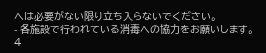へは必要がない限り立ち入らないでください。
- 各施設で行われている消毒への協力をお願いします。
4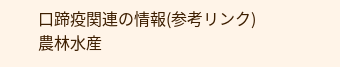口蹄疫関連の情報(参考リンク)
農林水産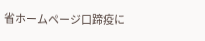省ホームページ口蹄疫に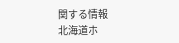関する情報
北海道ホ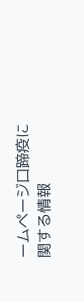ームページ口蹄疫に関する情報